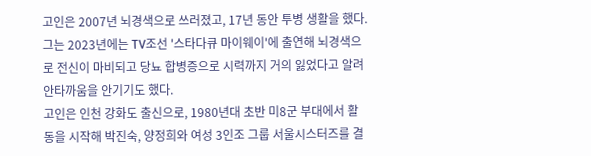고인은 2007년 뇌경색으로 쓰러졌고, 17년 동안 투병 생활을 했다. 그는 2023년에는 TV조선 '스타다큐 마이웨이'에 출연해 뇌경색으로 전신이 마비되고 당뇨 합병증으로 시력까지 거의 잃었다고 알려 안타까움을 안기기도 했다.
고인은 인천 강화도 출신으로, 1980년대 초반 미8군 부대에서 활동을 시작해 박진숙, 양정희와 여성 3인조 그룹 서울시스터즈를 결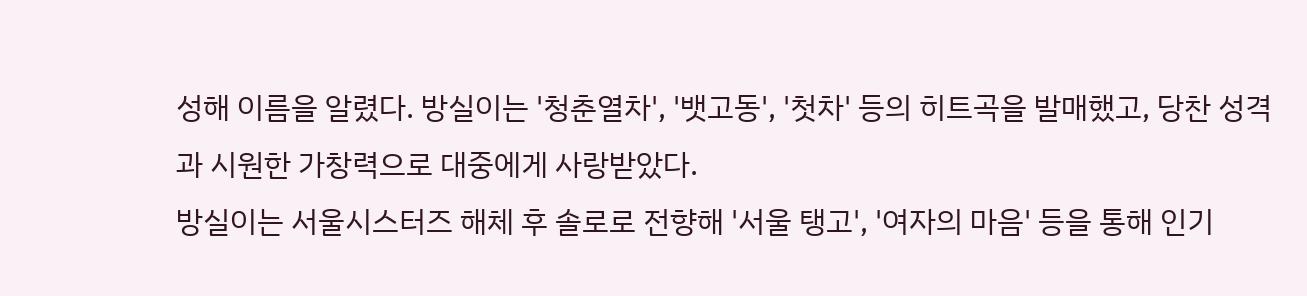성해 이름을 알렸다. 방실이는 '청춘열차', '뱃고동', '첫차' 등의 히트곡을 발매했고, 당찬 성격과 시원한 가창력으로 대중에게 사랑받았다.
방실이는 서울시스터즈 해체 후 솔로로 전향해 '서울 탱고', '여자의 마음' 등을 통해 인기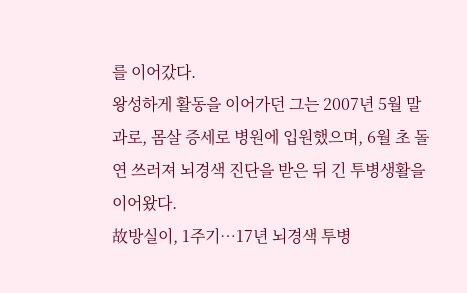를 이어갔다.
왕성하게 활동을 이어가던 그는 2007년 5월 말 과로, 몸살 증세로 병원에 입원했으며, 6월 초 돌연 쓰러져 뇌경색 진단을 받은 뒤 긴 투병생활을 이어왔다.
故방실이, 1주기…17년 뇌경색 투병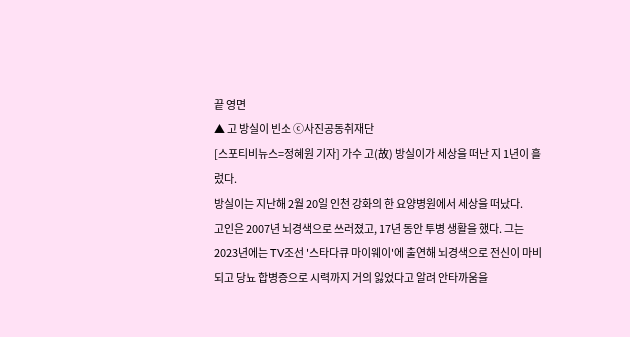끝 영면
▲ 고 방실이 빈소 ⓒ사진공동취재단
[스포티비뉴스=정혜원 기자] 가수 고(故) 방실이가 세상을 떠난 지 1년이 흘렀다.
방실이는 지난해 2월 20일 인천 강화의 한 요양병원에서 세상을 떠났다.
고인은 2007년 뇌경색으로 쓰러졌고, 17년 동안 투병 생활을 했다. 그는 2023년에는 TV조선 '스타다큐 마이웨이'에 출연해 뇌경색으로 전신이 마비되고 당뇨 합병증으로 시력까지 거의 잃었다고 알려 안타까움을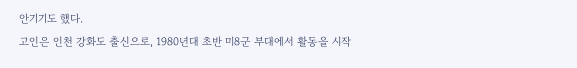안기기도 했다.
고인은 인천 강화도 출신으로, 1980년대 초반 미8군 부대에서 활동을 시작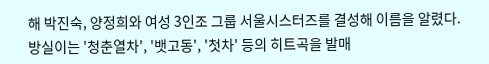해 박진숙, 양정희와 여성 3인조 그룹 서울시스터즈를 결성해 이름을 알렸다. 방실이는 '청춘열차', '뱃고동', '첫차' 등의 히트곡을 발매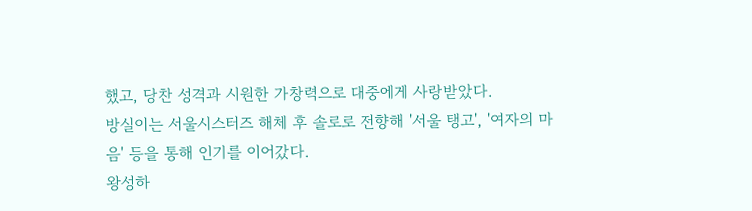했고, 당찬 성격과 시원한 가창력으로 대중에게 사랑받았다.
방실이는 서울시스터즈 해체 후 솔로로 전향해 '서울 탱고', '여자의 마음' 등을 통해 인기를 이어갔다.
왕성하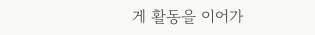게 활동을 이어가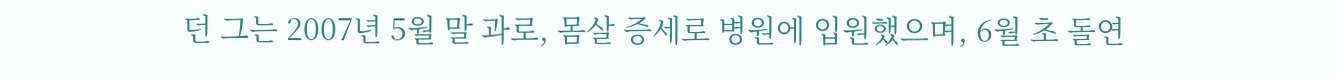던 그는 2007년 5월 말 과로, 몸살 증세로 병원에 입원했으며, 6월 초 돌연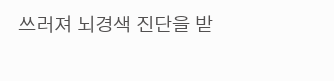쓰러져 뇌경색 진단을 받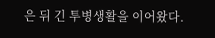은 뒤 긴 투병생활을 이어왔다.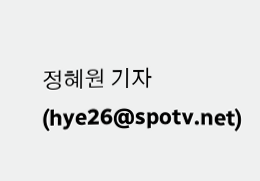정혜원 기자(hye26@spotv.net)